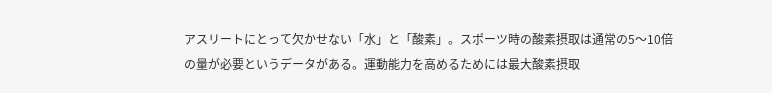アスリートにとって欠かせない「水」と「酸素」。スポーツ時の酸素摂取は通常の5〜10倍の量が必要というデータがある。運動能力を高めるためには最大酸素摂取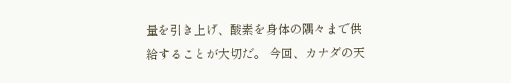量を引き上げ、酸素を身体の隅々まで供給することが大切だ。 今回、カナダの天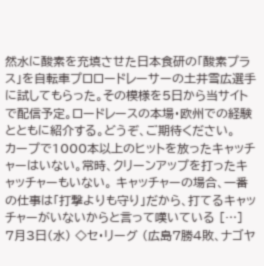然水に酸素を充填させた日本食研の「酸素プラス」を自転車プロロードレーサーの土井雪広選手に試してもらった。その模様を5日から当サイトで配信予定。ロードレースの本場・欧州での経験とともに紹介する。どうぞ、ご期待ください。
カープで1000本以上のヒットを放ったキャッチャーはいない。常時、クリーンアップを打ったキャッチャーもいない。 キャッチャーの場合、一番の仕事は「打撃よりも守り」だから、打てるキャッチャーがいないからと言って嘆いている […]
7月3日(水) ◇セ・リーグ (広島7勝4敗、ナゴヤ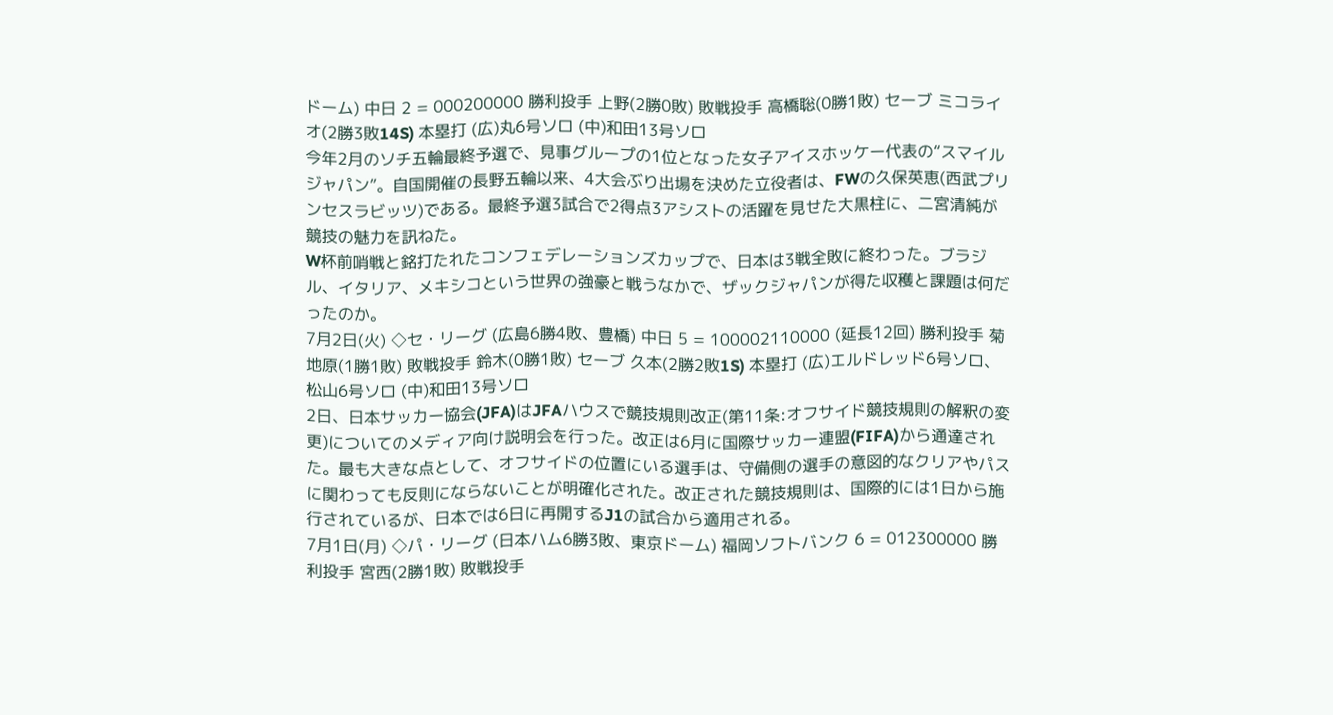ドーム) 中日 2 = 000200000 勝利投手 上野(2勝0敗) 敗戦投手 高橋聡(0勝1敗) セーブ ミコライオ(2勝3敗14S) 本塁打 (広)丸6号ソロ (中)和田13号ソロ
今年2月のソチ五輪最終予選で、見事グループの1位となった女子アイスホッケー代表の“スマイルジャパン”。自国開催の長野五輪以来、4大会ぶり出場を決めた立役者は、FWの久保英恵(西武プリンセスラビッツ)である。最終予選3試合で2得点3アシストの活躍を見せた大黒柱に、二宮清純が競技の魅力を訊ねた。
W杯前哨戦と銘打たれたコンフェデレーションズカップで、日本は3戦全敗に終わった。ブラジル、イタリア、メキシコという世界の強豪と戦うなかで、ザックジャパンが得た収穫と課題は何だったのか。
7月2日(火) ◇セ・リーグ (広島6勝4敗、豊橋) 中日 5 = 100002110000 (延長12回) 勝利投手 菊地原(1勝1敗) 敗戦投手 鈴木(0勝1敗) セーブ 久本(2勝2敗1S) 本塁打 (広)エルドレッド6号ソロ、松山6号ソロ (中)和田13号ソロ
2日、日本サッカー協会(JFA)はJFAハウスで競技規則改正(第11条:オフサイド競技規則の解釈の変更)についてのメディア向け説明会を行った。改正は6月に国際サッカー連盟(FIFA)から通達された。最も大きな点として、オフサイドの位置にいる選手は、守備側の選手の意図的なクリアやパスに関わっても反則にならないことが明確化された。改正された競技規則は、国際的には1日から施行されているが、日本では6日に再開するJ1の試合から適用される。
7月1日(月) ◇パ・リーグ (日本ハム6勝3敗、東京ドーム) 福岡ソフトバンク 6 = 012300000 勝利投手 宮西(2勝1敗) 敗戦投手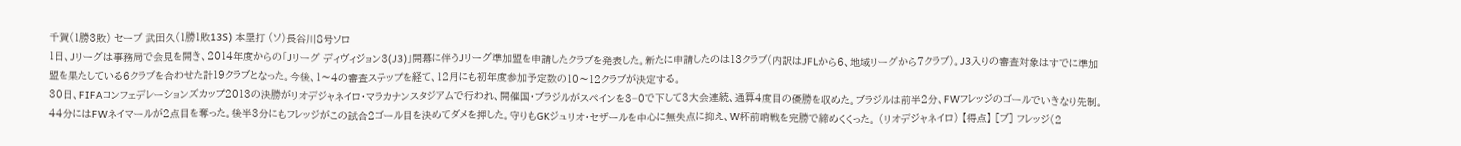千賀(1勝3敗) セーブ 武田久(1勝1敗13S) 本塁打 (ソ)長谷川8号ソロ
1日、Jリーグは事務局で会見を開き、2014年度からの「Jリーグ ディヴィジョン3(J3)」開幕に伴うJリーグ準加盟を申請したクラブを発表した。新たに申請したのは13クラブ(内訳はJFLから6、地域リーグから7クラブ)。J3入りの審査対象はすでに準加盟を果たしている6クラブを合わせた計19クラブとなった。今後、1〜4の審査ステップを経て、12月にも初年度参加予定数の10〜12クラブが決定する。
30日、FIFAコンフェデレーションズカップ2013の決勝がリオデジャネイロ・マラカナンスタジアムで行われ、開催国・ブラジルがスペインを3−0で下して3大会連続、通算4度目の優勝を収めた。ブラジルは前半2分、FWフレッジのゴールでいきなり先制。44分にはFWネイマールが2点目を奪った。後半3分にもフレッジがこの試合2ゴール目を決めてダメを押した。守りもGKジュリオ・セザールを中心に無失点に抑え、W杯前哨戦を完勝で締めくくった。 (リオデジャネイロ) 【得点】 [ブ] フレッジ(2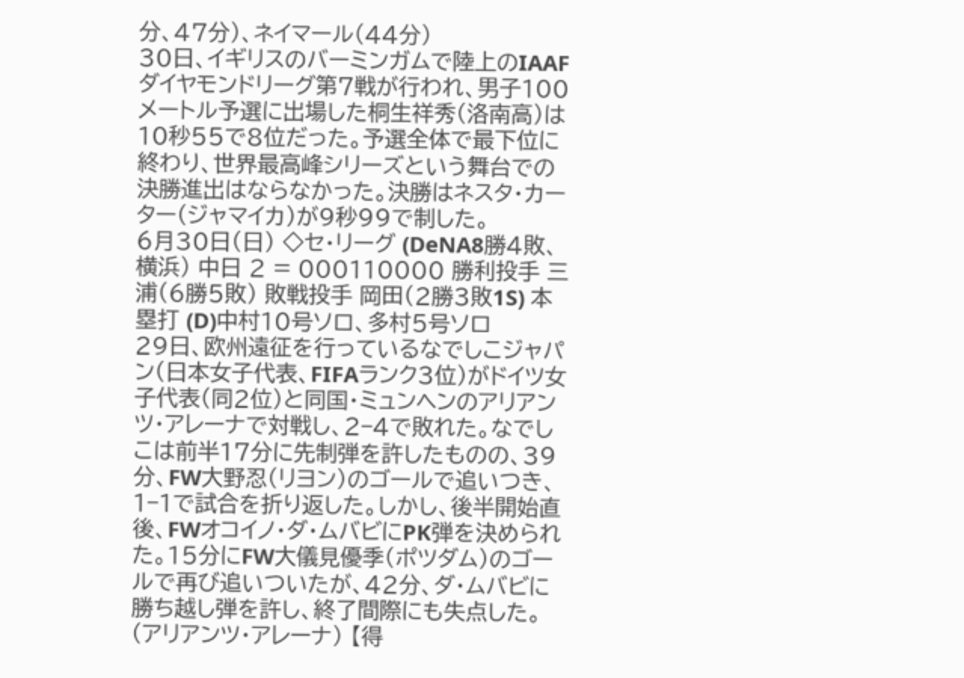分、47分)、ネイマール(44分)
30日、イギリスのバーミンガムで陸上のIAAFダイヤモンドリーグ第7戦が行われ、男子100メートル予選に出場した桐生祥秀(洛南高)は10秒55で8位だった。予選全体で最下位に終わり、世界最高峰シリーズという舞台での決勝進出はならなかった。決勝はネスタ・カーター(ジャマイカ)が9秒99で制した。
6月30日(日) ◇セ・リーグ (DeNA8勝4敗、横浜) 中日 2 = 000110000 勝利投手 三浦(6勝5敗) 敗戦投手 岡田(2勝3敗1S) 本塁打 (D)中村10号ソロ、多村5号ソロ
29日、欧州遠征を行っているなでしこジャパン(日本女子代表、FIFAランク3位)がドイツ女子代表(同2位)と同国・ミュンヘンのアリアンツ・アレーナで対戦し、2−4で敗れた。なでしこは前半17分に先制弾を許したものの、39分、FW大野忍(リヨン)のゴールで追いつき、1−1で試合を折り返した。しかし、後半開始直後、FWオコイノ・ダ・ムバビにPK弾を決められた。15分にFW大儀見優季(ポツダム)のゴールで再び追いついたが、42分、ダ・ムバビに勝ち越し弾を許し、終了間際にも失点した。 (アリアンツ・アレーナ) 【得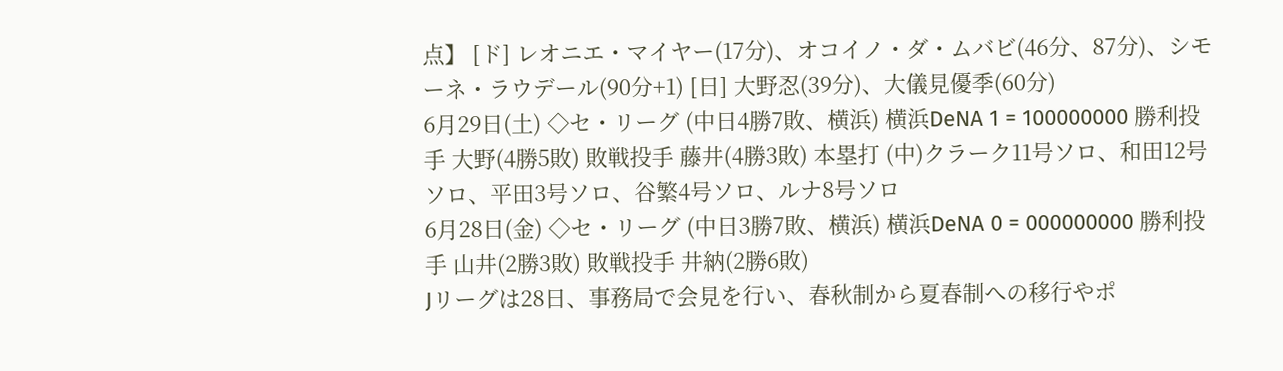点】 [ド] レオニエ・マイヤー(17分)、オコイノ・ダ・ムバビ(46分、87分)、シモーネ・ラウデール(90分+1) [日] 大野忍(39分)、大儀見優季(60分)
6月29日(土) ◇セ・リーグ (中日4勝7敗、横浜) 横浜DeNA 1 = 100000000 勝利投手 大野(4勝5敗) 敗戦投手 藤井(4勝3敗) 本塁打 (中)クラーク11号ソロ、和田12号ソロ、平田3号ソロ、谷繁4号ソロ、ルナ8号ソロ
6月28日(金) ◇セ・リーグ (中日3勝7敗、横浜) 横浜DeNA 0 = 000000000 勝利投手 山井(2勝3敗) 敗戦投手 井納(2勝6敗)
Jリーグは28日、事務局で会見を行い、春秋制から夏春制への移行やポ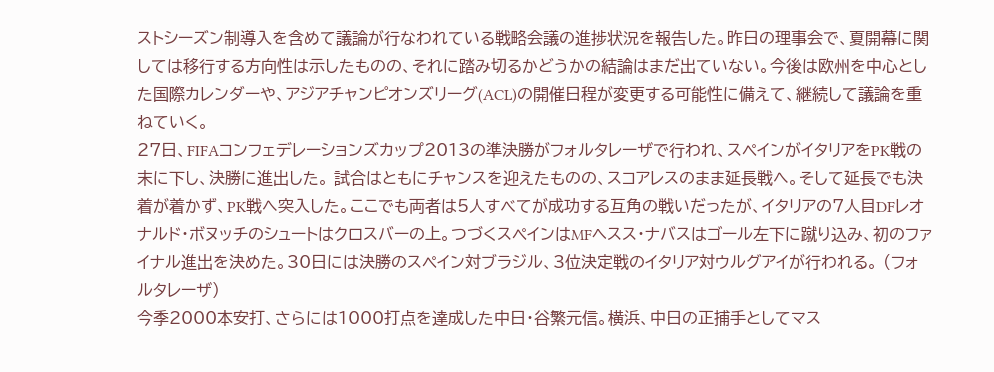ストシーズン制導入を含めて議論が行なわれている戦略会議の進捗状況を報告した。昨日の理事会で、夏開幕に関しては移行する方向性は示したものの、それに踏み切るかどうかの結論はまだ出ていない。今後は欧州を中心とした国際カレンダーや、アジアチャンピオンズリーグ(ACL)の開催日程が変更する可能性に備えて、継続して議論を重ねていく。
27日、FIFAコンフェデレーションズカップ2013の準決勝がフォルタレーザで行われ、スペインがイタリアをPK戦の末に下し、決勝に進出した。 試合はともにチャンスを迎えたものの、スコアレスのまま延長戦へ。そして延長でも決着が着かず、PK戦へ突入した。ここでも両者は5人すべてが成功する互角の戦いだったが、イタリアの7人目DFレオナルド・ボヌッチのシュートはクロスバーの上。つづくスペインはMFヘスス・ナバスはゴール左下に蹴り込み、初のファイナル進出を決めた。30日には決勝のスペイン対ブラジル、3位決定戦のイタリア対ウルグアイが行われる。 (フォルタレーザ)
今季2000本安打、さらには1000打点を達成した中日・谷繁元信。横浜、中日の正捕手としてマス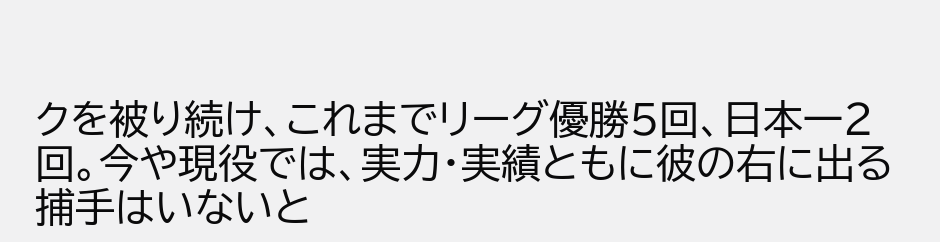クを被り続け、これまでリーグ優勝5回、日本一2回。今や現役では、実力・実績ともに彼の右に出る捕手はいないと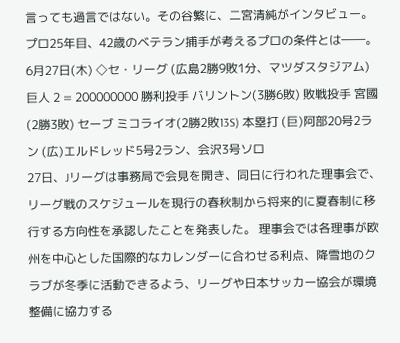言っても過言ではない。その谷繁に、二宮清純がインタビュー。プロ25年目、42歳のベテラン捕手が考えるプロの条件とは――。
6月27日(木) ◇セ・リーグ (広島2勝9敗1分、マツダスタジアム) 巨人 2 = 200000000 勝利投手 バリントン(3勝6敗) 敗戦投手 宮國(2勝3敗) セーブ ミコライオ(2勝2敗13S) 本塁打 (巨)阿部20号2ラン (広)エルドレッド5号2ラン、会沢3号ソロ
27日、Jリーグは事務局で会見を開き、同日に行われた理事会で、リーグ戦のスケジュールを現行の春秋制から将来的に夏春制に移行する方向性を承認したことを発表した。 理事会では各理事が欧州を中心とした国際的なカレンダーに合わせる利点、降雪地のクラブが冬季に活動できるよう、リーグや日本サッカー協会が環境整備に協力する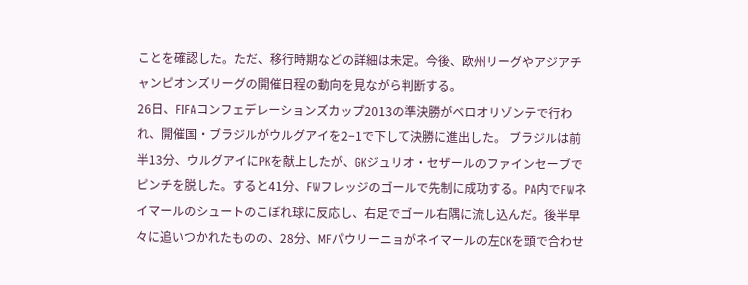ことを確認した。ただ、移行時期などの詳細は未定。今後、欧州リーグやアジアチャンピオンズリーグの開催日程の動向を見ながら判断する。
26日、FIFAコンフェデレーションズカップ2013の準決勝がベロオリゾンテで行われ、開催国・ブラジルがウルグアイを2−1で下して決勝に進出した。 ブラジルは前半13分、ウルグアイにPKを献上したが、GKジュリオ・セザールのファインセーブでピンチを脱した。すると41分、FWフレッジのゴールで先制に成功する。PA内でFWネイマールのシュートのこぼれ球に反応し、右足でゴール右隅に流し込んだ。後半早々に追いつかれたものの、28分、MFパウリーニョがネイマールの左CKを頭で合わせ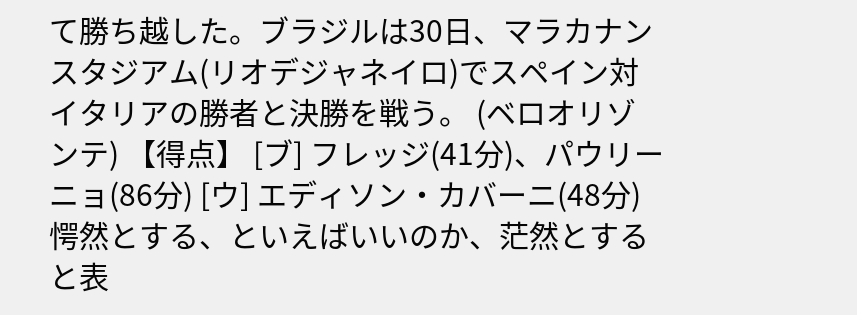て勝ち越した。ブラジルは30日、マラカナンスタジアム(リオデジャネイロ)でスペイン対イタリアの勝者と決勝を戦う。 (ベロオリゾンテ) 【得点】 [ブ] フレッジ(41分)、パウリーニョ(86分) [ウ] エディソン・カバーニ(48分)
愕然とする、といえばいいのか、茫然とすると表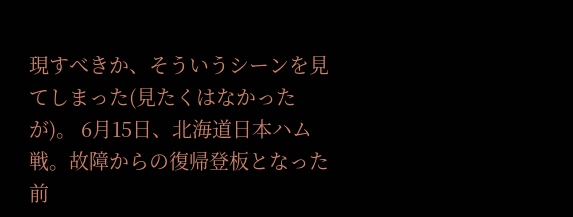現すべきか、そういうシーンを見てしまった(見たくはなかったが)。 6月15日、北海道日本ハム戦。故障からの復帰登板となった前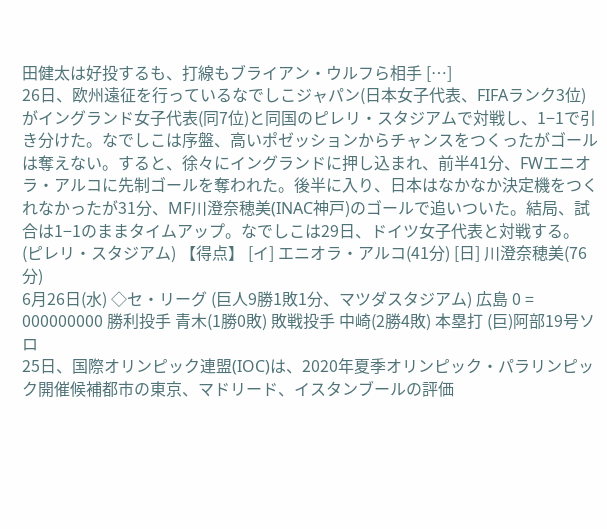田健太は好投するも、打線もブライアン・ウルフら相手 […]
26日、欧州遠征を行っているなでしこジャパン(日本女子代表、FIFAランク3位)がイングランド女子代表(同7位)と同国のピレリ・スタジアムで対戦し、1−1で引き分けた。なでしこは序盤、高いポゼッションからチャンスをつくったがゴールは奪えない。すると、徐々にイングランドに押し込まれ、前半41分、FWエニオラ・アルコに先制ゴールを奪われた。後半に入り、日本はなかなか決定機をつくれなかったが31分、MF川澄奈穂美(INAC神戸)のゴールで追いついた。結局、試合は1−1のままタイムアップ。なでしこは29日、ドイツ女子代表と対戦する。 (ピレリ・スタジアム) 【得点】 [イ] エニオラ・アルコ(41分) [日] 川澄奈穂美(76分)
6月26日(水) ◇セ・リーグ (巨人9勝1敗1分、マツダスタジアム) 広島 0 = 000000000 勝利投手 青木(1勝0敗) 敗戦投手 中崎(2勝4敗) 本塁打 (巨)阿部19号ソロ
25日、国際オリンピック連盟(IOC)は、2020年夏季オリンピック・パラリンピック開催候補都市の東京、マドリード、イスタンブールの評価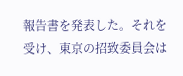報告書を発表した。それを受け、東京の招致委員会は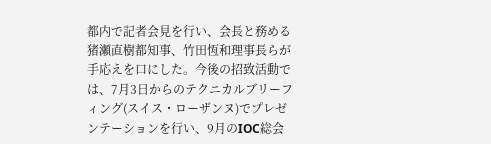都内で記者会見を行い、会長と務める猪瀬直樹都知事、竹田恆和理事長らが手応えを口にした。今後の招致活動では、7月3日からのテクニカルブリーフィング(スイス・ローザンヌ)でプレゼンテーションを行い、9月のIOC総会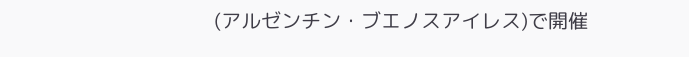(アルゼンチン・ブエノスアイレス)で開催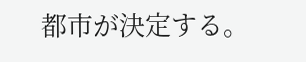都市が決定する。